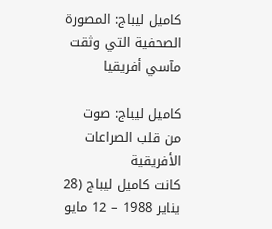كاميل ليباج: المصورة الصحفية التي وثقت مآسي أفريقيا

كاميل ليباج: صوت من قلب الصراعات الأفريقية
كانت كاميل ليباج (28 يناير 1988 – 12 مايو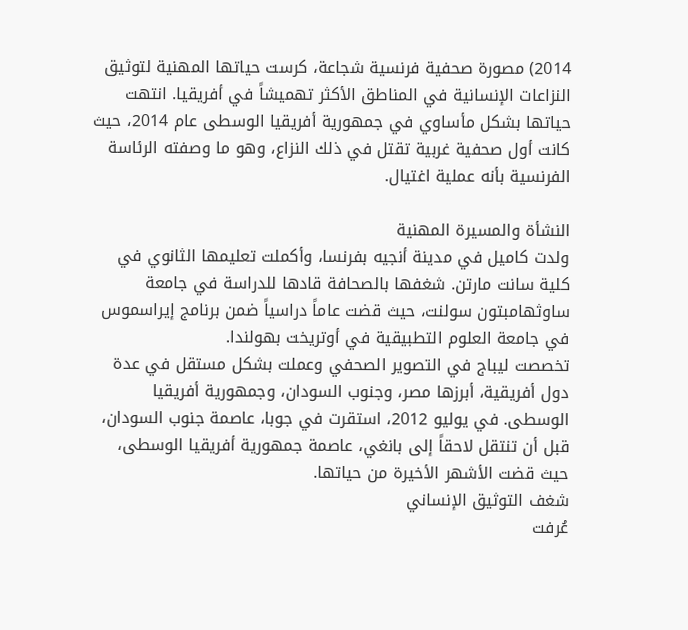2014) مصورة صحفية فرنسية شجاعة، كرست حياتها المهنية لتوثيق النزاعات الإنسانية في المناطق الأكثر تهميشاً في أفريقيا. انتهت حياتها بشكل مأساوي في جمهورية أفريقيا الوسطى عام 2014، حيث كانت أول صحفية غربية تقتل في ذلك النزاع، وهو ما وصفته الرئاسة الفرنسية بأنه عملية اغتيال.

النشأة والمسيرة المهنية
ولدت كاميل في مدينة أنجيه بفرنسا، وأكملت تعليمها الثانوي في كلية سانت مارتن. شغفها بالصحافة قادها للدراسة في جامعة ساوثهامبتون سولنت، حيث قضت عاماً دراسياً ضمن برنامج إيراسموس في جامعة العلوم التطبيقية في أوتريخت بهولندا.
تخصصت ليباج في التصوير الصحفي وعملت بشكل مستقل في عدة دول أفريقية، أبرزها مصر، وجنوب السودان، وجمهورية أفريقيا الوسطى. في يوليو 2012، استقرت في جوبا، عاصمة جنوب السودان، قبل أن تنتقل لاحقاً إلى بانغي، عاصمة جمهورية أفريقيا الوسطى، حيث قضت الأشهر الأخيرة من حياتها.
شغف التوثيق الإنساني
عُرفت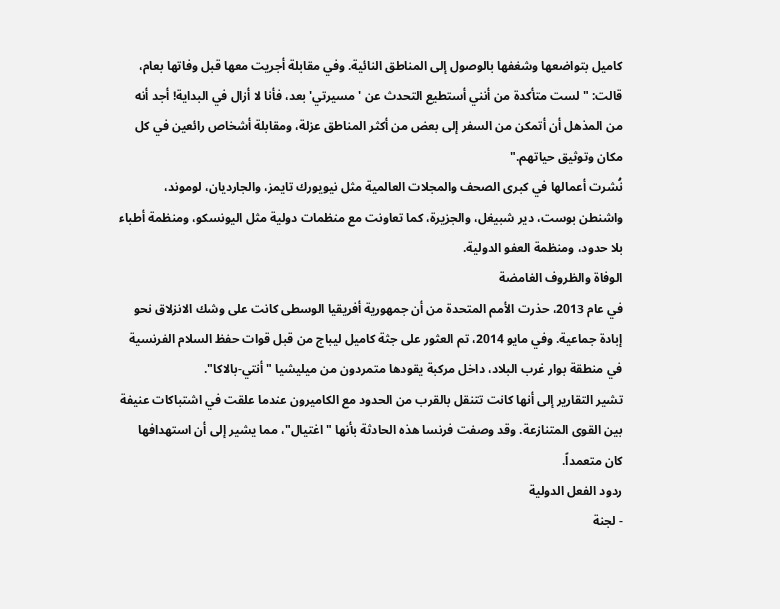كاميل بتواضعها وشغفها بالوصول إلى المناطق النائية. وفي مقابلة أجريت معها قبل وفاتها بعام، قالت: "لست متأكدة من أنني أستطيع التحدث عن 'مسيرتي' بعد، فأنا لا أزال في البداية! أجد أنه من المذهل أن أتمكن من السفر إلى بعض من أكثر المناطق عزلة، ومقابلة أشخاص رائعين في كل مكان وتوثيق حياتهم."
نُشرت أعمالها في كبرى الصحف والمجلات العالمية مثل نيويورك تايمز، والجارديان، لوموند، واشنطن بوست، دير شبيغل، والجزيرة، كما تعاونت مع منظمات دولية مثل اليونسكو، ومنظمة أطباء بلا حدود، ومنظمة العفو الدولية.
الوفاة والظروف الغامضة
في عام 2013، حذرت الأمم المتحدة من أن جمهورية أفريقيا الوسطى كانت على وشك الانزلاق نحو إبادة جماعية. وفي مايو 2014، تم العثور على جثة كاميل ليباج من قبل قوات حفظ السلام الفرنسية في منطقة بوار غرب البلاد، داخل مركبة يقودها متمردون من ميليشيا "أنتي-بالاكا".
تشير التقارير إلى أنها كانت تتنقل بالقرب من الحدود مع الكاميرون عندما علقت في اشتباكات عنيفة بين القوى المتنازعة. وقد وصفت فرنسا هذه الحادثة بأنها "اغتيال"، مما يشير إلى أن استهدافها كان متعمداً.
ردود الفعل الدولية
- لجنة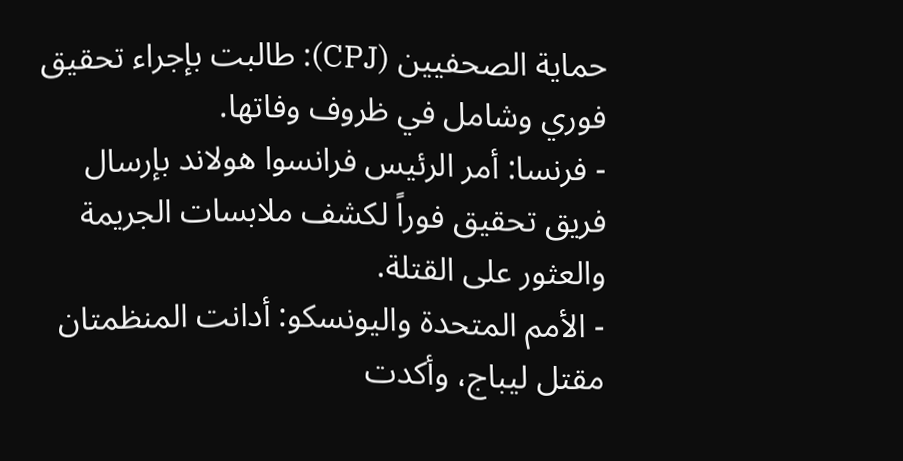حماية الصحفيين (CPJ): طالبت بإجراء تحقيق فوري وشامل في ظروف وفاتها.
- فرنسا: أمر الرئيس فرانسوا هولاند بإرسال فريق تحقيق فوراً لكشف ملابسات الجريمة والعثور على القتلة.
- الأمم المتحدة واليونسكو: أدانت المنظمتان مقتل ليباج، وأكدت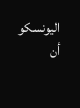اليونسكو أن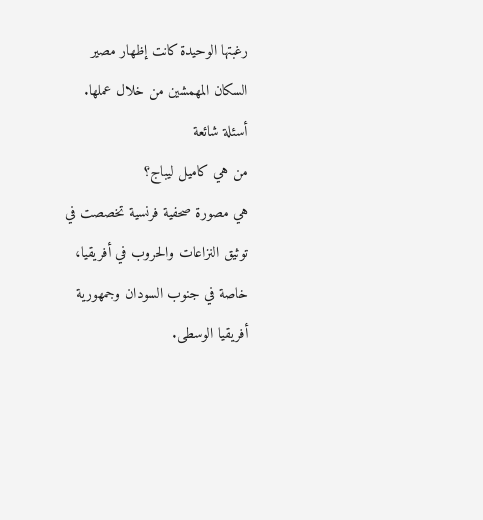رغبتها الوحيدة كانت إظهار مصير السكان المهمشين من خلال عملها.
أسئلة شائعة
من هي كاميل ليباج؟
هي مصورة صحفية فرنسية تخصصت في توثيق النزاعات والحروب في أفريقيا، خاصة في جنوب السودان وجمهورية أفريقيا الوسطى.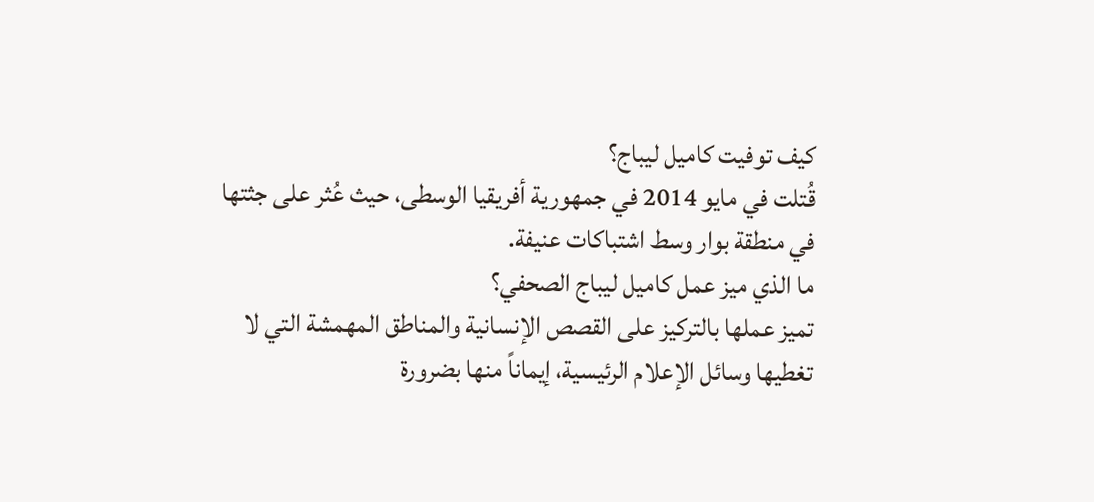كيف توفيت كاميل ليباج؟
قُتلت في مايو 2014 في جمهورية أفريقيا الوسطى، حيث عُثر على جثتها في منطقة بوار وسط اشتباكات عنيفة.
ما الذي ميز عمل كاميل ليباج الصحفي؟
تميز عملها بالتركيز على القصص الإنسانية والمناطق المهمشة التي لا تغطيها وسائل الإعلام الرئيسية، إيماناً منها بضرورة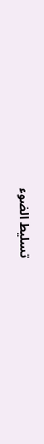تسليط الضوء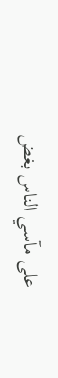على مآسي الناس بغض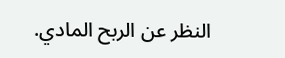النظر عن الربح المادي.